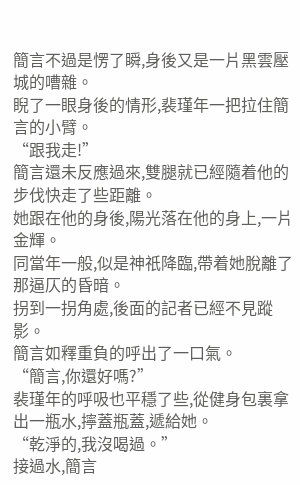簡言不過是愣了瞬,身後又是一片黑雲壓城的嘈雜。
睨了一眼身後的情形,裴瑾年一把拉住簡言的小臂。
“跟我走!”
簡言還未反應過來,雙腿就已經隨着他的步伐快走了些距離。
她跟在他的身後,陽光落在他的身上,一片金輝。
同當年一般,似是神祇降臨,帶着她脫離了那逼仄的昏暗。
拐到一拐角處,後面的記者已經不見蹤影。
簡言如釋重負的呼出了一口氣。
“簡言,你還好嗎?”
裴瑾年的呼吸也平穩了些,從健身包裏拿出一瓶水,擰蓋瓶蓋,遞給她。
“乾淨的,我沒喝過。”
接過水,簡言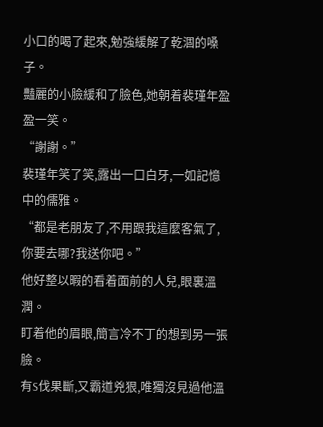小口的喝了起來,勉強緩解了乾涸的嗓子。
豔麗的小臉緩和了臉色,她朝着裴瑾年盈盈一笑。
“謝謝。”
裴瑾年笑了笑,露出一口白牙,一如記憶中的儒雅。
“都是老朋友了,不用跟我這麼客氣了,你要去哪?我送你吧。”
他好整以暇的看着面前的人兒,眼裏溫潤。
盯着他的眉眼,簡言冷不丁的想到另一張臉。
有S伐果斷,又霸道兇狠,唯獨沒見過他溫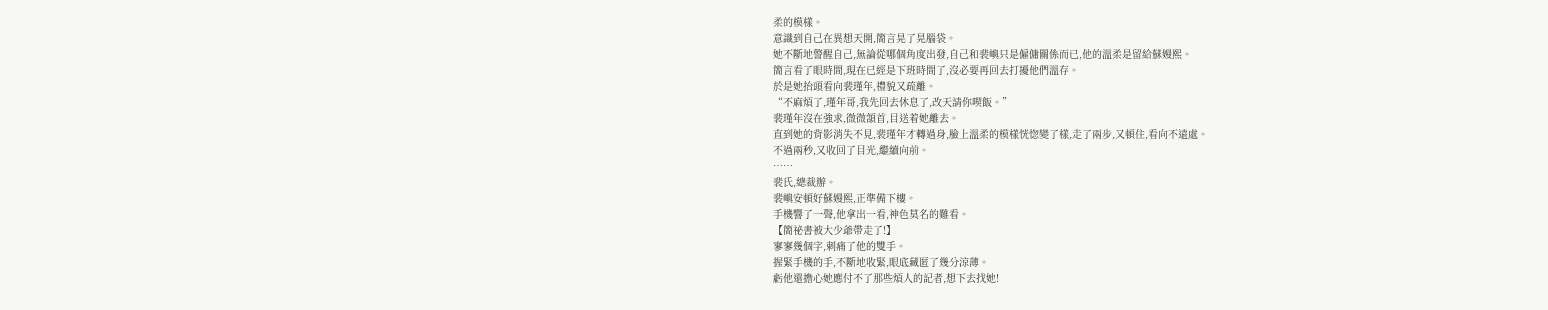柔的模樣。
意識到自己在異想天開,簡言晃了晃腦袋。
她不斷地警醒自己,無論從哪個角度出發,自己和裴嶼只是僱傭關係而已,他的溫柔是留給蘇嫚熙。
簡言看了眼時間,現在已經是下班時間了,沒必要再回去打擾他們溫存。
於是她抬頭看向裴瑾年,禮貌又疏離。
“不麻煩了,瑾年哥,我先回去休息了,改天請你喫飯。”
裴瑾年沒在強求,微微頷首,目送着她離去。
直到她的背影消失不見,裴瑾年才轉過身,臉上溫柔的模樣恍惚變了樣,走了兩步,又頓住,看向不遠處。
不過兩秒,又收回了目光,繼續向前。
……
裴氏,總裁辦。
裴嶼安頓好蘇嫚熙,正準備下樓。
手機響了一聲,他拿出一看,神色莫名的難看。
【簡祕書被大少爺帶走了!】
寥寥幾個字,刺痛了他的雙手。
握緊手機的手,不斷地收緊,眼底藏匿了幾分涼薄。
虧他還擔心她應付不了那些煩人的記者,想下去找她!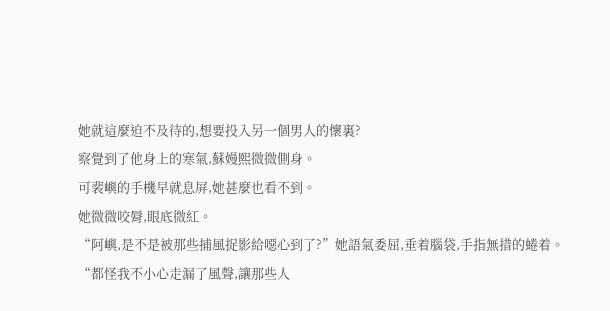她就這麼迫不及待的,想要投入另一個男人的懷裏?
察覺到了他身上的寒氣,蘇嫚熙微微側身。
可裴嶼的手機早就息屏,她甚麼也看不到。
她微微咬脣,眼底微紅。
“阿嶼,是不是被那些捕風捉影給噁心到了?”她語氣委屈,垂着腦袋,手指無措的蜷着。
“都怪我不小心走漏了風聲,讓那些人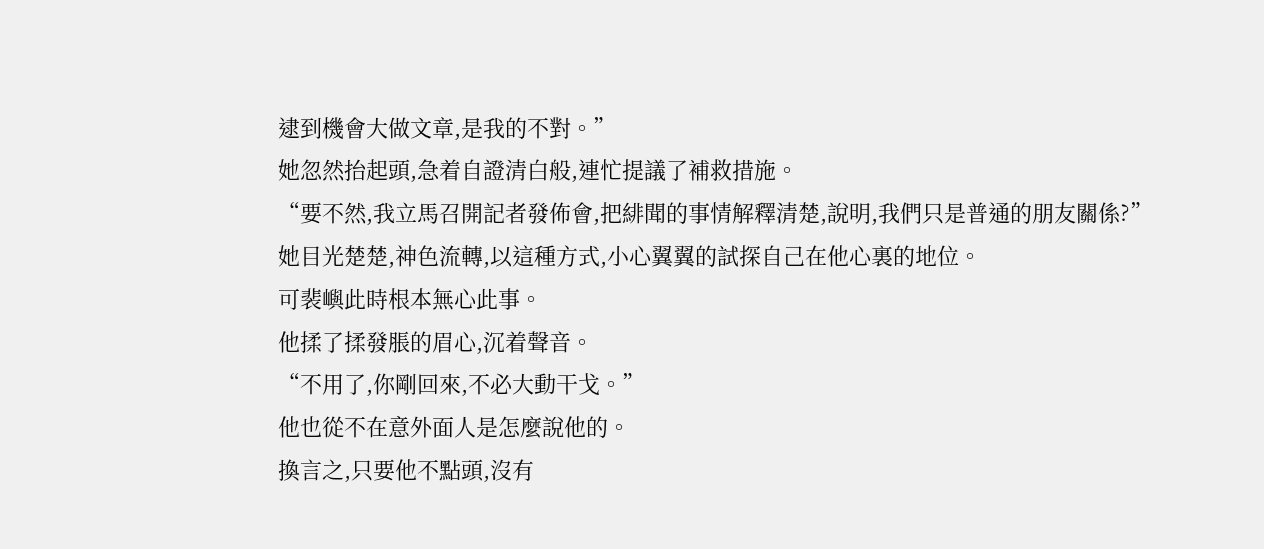逮到機會大做文章,是我的不對。”
她忽然抬起頭,急着自證清白般,連忙提議了補救措施。
“要不然,我立馬召開記者發佈會,把緋聞的事情解釋清楚,說明,我們只是普通的朋友關係?”
她目光楚楚,神色流轉,以這種方式,小心翼翼的試探自己在他心裏的地位。
可裴嶼此時根本無心此事。
他揉了揉發脹的眉心,沉着聲音。
“不用了,你剛回來,不必大動干戈。”
他也從不在意外面人是怎麼說他的。
換言之,只要他不點頭,沒有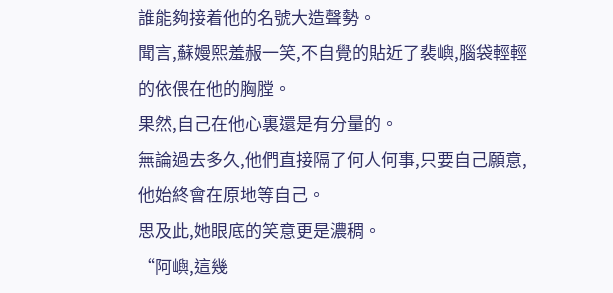誰能夠接着他的名號大造聲勢。
聞言,蘇嫚熙羞赧一笑,不自覺的貼近了裴嶼,腦袋輕輕的依偎在他的胸膛。
果然,自己在他心裏還是有分量的。
無論過去多久,他們直接隔了何人何事,只要自己願意,他始終會在原地等自己。
思及此,她眼底的笑意更是濃稠。
“阿嶼,這幾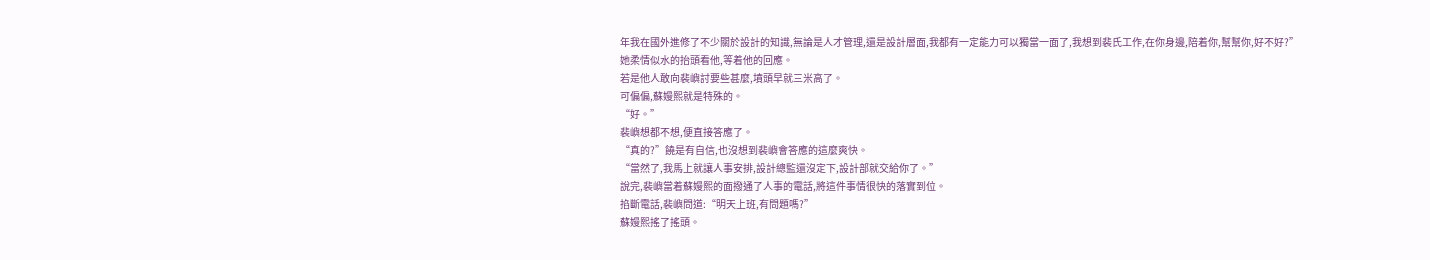年我在國外進修了不少關於設計的知識,無論是人才管理,還是設計層面,我都有一定能力可以獨當一面了,我想到裴氏工作,在你身邊,陪着你,幫幫你,好不好?”
她柔情似水的抬頭看他,等着他的回應。
若是他人敢向裴嶼討要些甚麼,墳頭早就三米高了。
可偏偏,蘇嫚熙就是特殊的。
“好。”
裴嶼想都不想,便直接答應了。
“真的?”饒是有自信,也沒想到裴嶼會答應的這麼爽快。
“當然了,我馬上就讓人事安排,設計總監還沒定下,設計部就交給你了。”
說完,裴嶼當着蘇嫚熙的面撥通了人事的電話,將這件事情很快的落實到位。
掐斷電話,裴嶼問道:“明天上班,有問題嗎?”
蘇嫚熙搖了搖頭。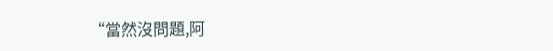“當然沒問題,阿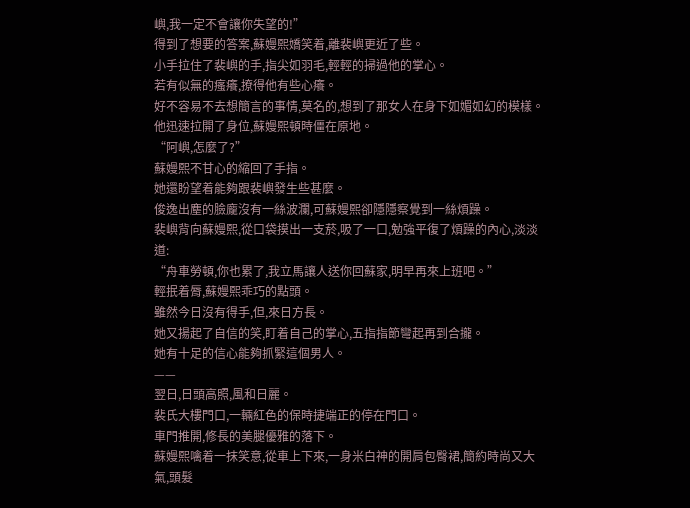嶼,我一定不會讓你失望的!”
得到了想要的答案,蘇嫚熙嬌笑着,離裴嶼更近了些。
小手拉住了裴嶼的手,指尖如羽毛,輕輕的掃過他的掌心。
若有似無的瘙癢,撩得他有些心癢。
好不容易不去想簡言的事情,莫名的,想到了那女人在身下如媚如幻的模樣。
他迅速拉開了身位,蘇嫚熙頓時僵在原地。
“阿嶼,怎麼了?”
蘇嫚熙不甘心的縮回了手指。
她還盼望着能夠跟裴嶼發生些甚麼。
俊逸出塵的臉龐沒有一絲波瀾,可蘇嫚熙卻隱隱察覺到一絲煩躁。
裴嶼背向蘇嫚熙,從口袋摸出一支菸,吸了一口,勉強平復了煩躁的內心,淡淡道:
“舟車勞頓,你也累了,我立馬讓人送你回蘇家,明早再來上班吧。”
輕抿着脣,蘇嫚熙乖巧的點頭。
雖然今日沒有得手,但,來日方長。
她又揚起了自信的笑,盯着自己的掌心,五指指節彎起再到合攏。
她有十足的信心能夠抓緊這個男人。
——
翌日,日頭高照,風和日麗。
裴氏大樓門口,一輛紅色的保時捷端正的停在門口。
車門推開,修長的美腿優雅的落下。
蘇嫚熙噙着一抹笑意,從車上下來,一身米白神的開肩包臀裙,簡約時尚又大氣,頭髮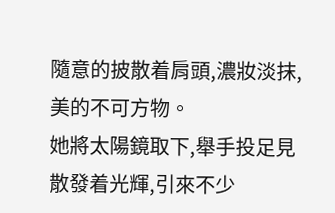隨意的披散着肩頭,濃妝淡抹,美的不可方物。
她將太陽鏡取下,舉手投足見散發着光輝,引來不少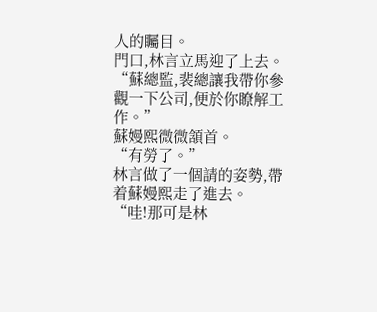人的矚目。
門口,林言立馬迎了上去。
“蘇總監,裴總讓我帶你參觀一下公司,便於你瞭解工作。”
蘇嫚熙微微頷首。
“有勞了。”
林言做了一個請的姿勢,帶着蘇嫚熙走了進去。
“哇!那可是林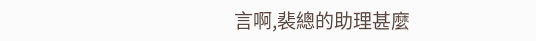言啊,裴總的助理甚麼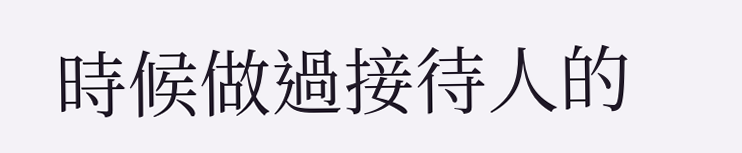時候做過接待人的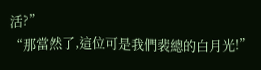活?”
“那當然了,這位可是我們裴總的白月光!”